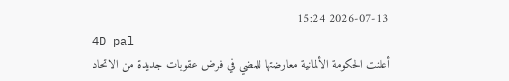2026-07-13 15:24
4D pal
أعلنت الحكومة الألمانية معارضتها للمضي في فرض عقوبات جديدة من الاتحاد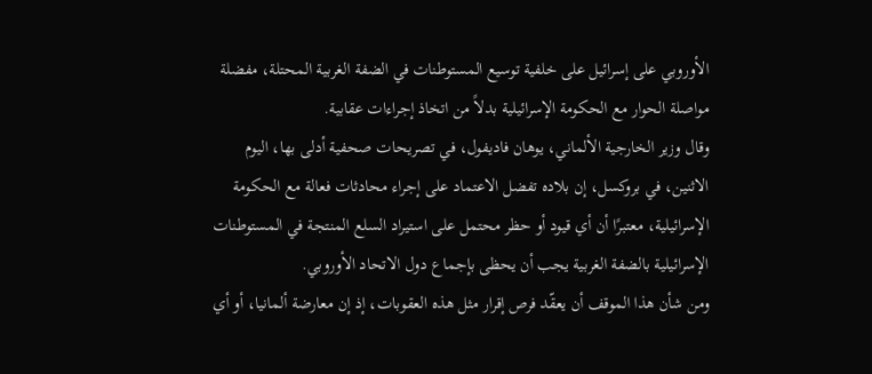الأوروبي على إسرائيل على خلفية توسيع المستوطنات في الضفة الغربية المحتلة، مفضلة مواصلة الحوار مع الحكومة الإسرائيلية بدلاً من اتخاذ إجراءات عقابية.
وقال وزير الخارجية الألماني، يوهان فاديفول، في تصريحات صحفية أدلى بها، اليوم الاثنين، في بروكسل، إن بلاده تفضل الاعتماد على إجراء محادثات فعالة مع الحكومة الإسرائيلية، معتبرًا أن أي قيود أو حظر محتمل على استيراد السلع المنتجة في المستوطنات الإسرائيلية بالضفة الغربية يجب أن يحظى بإجماع دول الاتحاد الأوروبي.
ومن شأن هذا الموقف أن يعقّد فرص إقرار مثل هذه العقوبات، إذ إن معارضة ألمانيا، أو أي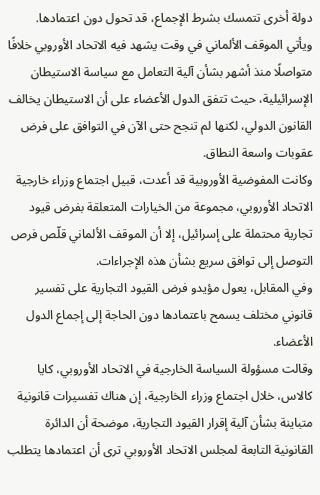دولة أخرى تتمسك بشرط الإجماع، قد تحول دون اعتمادها.
ويأتي الموقف الألماني في وقت يشهد فيه الاتحاد الأوروبي خلافًا متواصلًا منذ أشهر بشأن آلية التعامل مع سياسة الاستيطان الإسرائيلية، حيث تتفق الدول الأعضاء على أن الاستيطان يخالف القانون الدولي، لكنها لم تنجح حتى الآن في التوافق على فرض عقوبات واسعة النطاق.
وكانت المفوضية الأوروبية قد أعدت، قبيل اجتماع وزراء خارجية الاتحاد الأوروبي، مجموعة من الخيارات المتعلقة بفرض قيود تجارية محتملة على إسرائيل، إلا أن الموقف الألماني قلّص فرص التوصل إلى توافق سريع بشأن هذه الإجراءات.
وفي المقابل، يعول مؤيدو فرض القيود التجارية على تفسير قانوني مختلف يسمح باعتمادها دون الحاجة إلى إجماع الدول الأعضاء.
وقالت مسؤولة السياسة الخارجية في الاتحاد الأوروبي، كايا كالاس، خلال اجتماع وزراء الخارجية، إن هناك تفسيرات قانونية متباينة بشأن آلية إقرار القيود التجارية، موضحة أن الدائرة القانونية التابعة لمجلس الاتحاد الأوروبي ترى أن اعتمادها يتطلب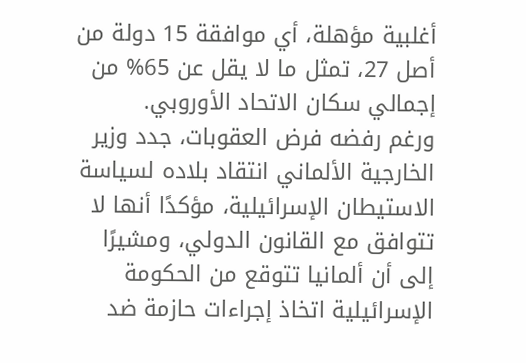أغلبية مؤهلة، أي موافقة 15 دولة من أصل 27، تمثل ما لا يقل عن 65% من إجمالي سكان الاتحاد الأوروبي.
ورغم رفضه فرض العقوبات، جدد وزير الخارجية الألماني انتقاد بلاده لسياسة الاستيطان الإسرائيلية، مؤكدًا أنها لا تتوافق مع القانون الدولي، ومشيرًا إلى أن ألمانيا تتوقع من الحكومة الإسرائيلية اتخاذ إجراءات حازمة ضد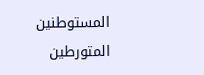المستوطنين المتورطين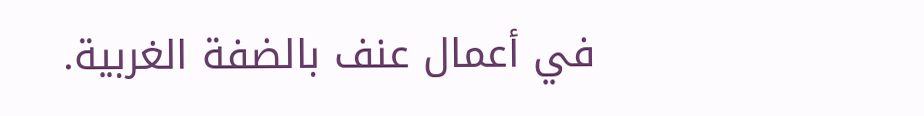في أعمال عنف بالضفة الغربية.